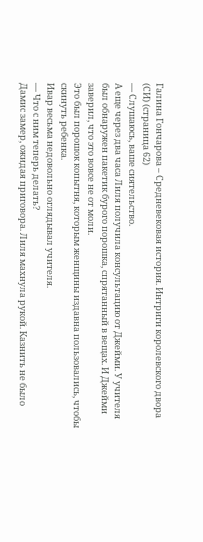Галина Гончарова – Средневековая история. Интриги королевского двора (СИ) (страница 62)
— Слушаюсь, ваше сиятельство.
А еще через два часа Лиля получила консультацию от Джейми. У учителя был обнаружен пакетик бурого порошка, спрятанный в вещах. И Джейми заверил, что это вовсе не от моли.
Это был порошок копытня, которым женщины издавна пользовались, чтобы скинуть ребенка.
Ивар весьма недовольно оглядывал учителя.
— Что с ним теперь делать?
Дамис замер, ожидая приговора. Лиля махнула рукой. Казнить не было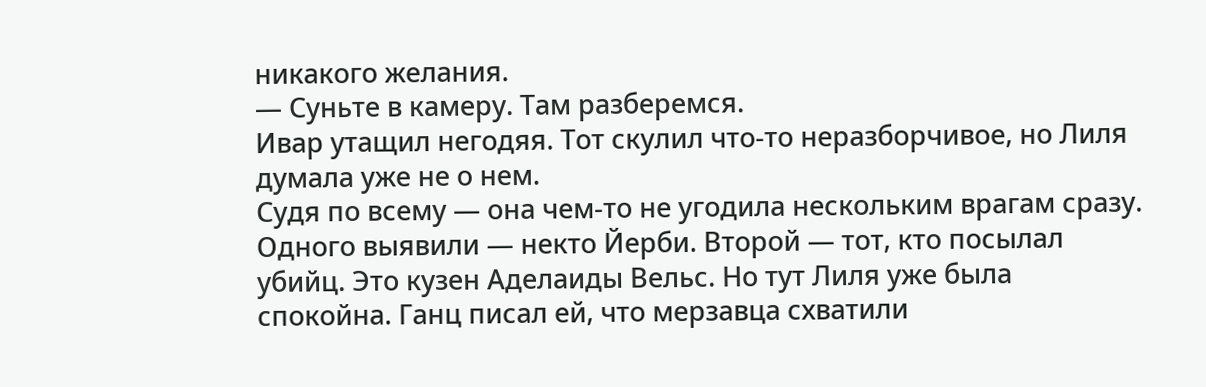никакого желания.
— Суньте в камеру. Там разберемся.
Ивар утащил негодяя. Тот скулил что-то неразборчивое, но Лиля думала уже не о нем.
Судя по всему — она чем-то не угодила нескольким врагам сразу. Одного выявили — некто Йерби. Второй — тот, кто посылал убийц. Это кузен Аделаиды Вельс. Но тут Лиля уже была спокойна. Ганц писал ей, что мерзавца схватили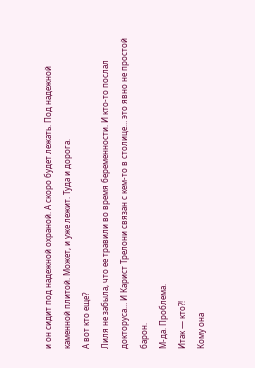и он сидит под надежной охраной. А скоро будет лежать. Под надежной каменной плитой. Может, и уже лежит. Туда и дорога.
А вот кто еще?
Лиля не забыла, что ее травили во время беременности. И кто-то послал докторуса… И Карист Трелони связан с кем-то в столице… это явно не простой барон.
М-да. Проблема.
Итак — кто?!
Кому она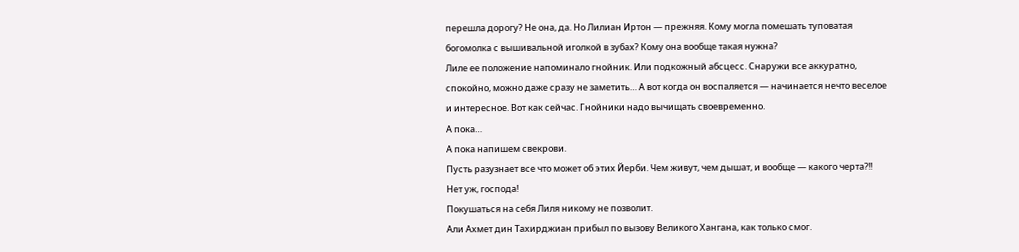перешла дорогу? Не она, да. Но Лилиан Иртон — прежняя. Кому могла помешать туповатая богомолка с вышивальной иголкой в зубах? Кому она вообще такая нужна?
Лиле ее положение напоминало гнойник. Или подкожный абсцесс. Снаружи все аккуратно, спокойно, можно даже сразу не заметить… А вот когда он воспаляется — начинается нечто веселое и интересное. Вот как сейчас. Гнойники надо вычищать своевременно.
А пока…
А пока напишем свекрови.
Пусть разузнает все что может об этих Йерби. Чем живут, чем дышат, и вообще — какого черта?!!
Нет уж, господа!
Покушаться на себя Лиля никому не позволит.
Али Ахмет дин Тахирджиан прибыл по вызову Великого Хангана, как только смог.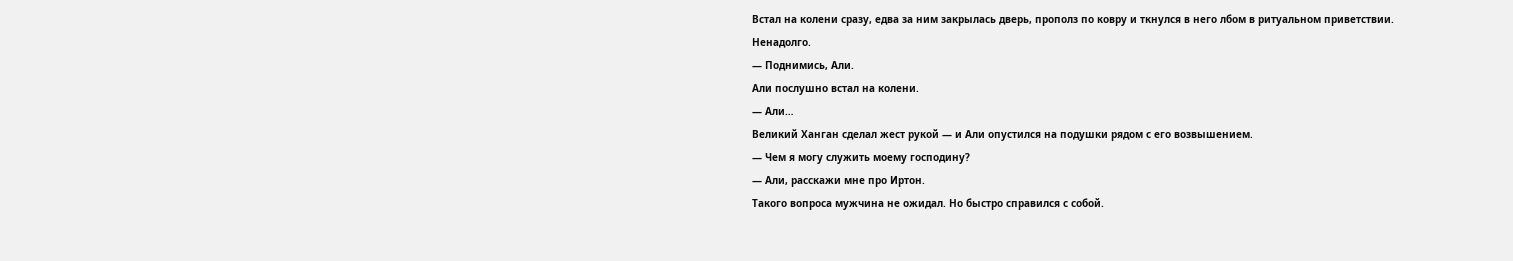Встал на колени сразу, едва за ним закрылась дверь, прополз по ковру и ткнулся в него лбом в ритуальном приветствии.
Ненадолго.
— Поднимись, Али.
Али послушно встал на колени.
— Али…
Великий Ханган сделал жест рукой — и Али опустился на подушки рядом с его возвышением.
— Чем я могу служить моему господину?
— Али, расскажи мне про Иртон.
Такого вопроса мужчина не ожидал. Но быстро справился с собой.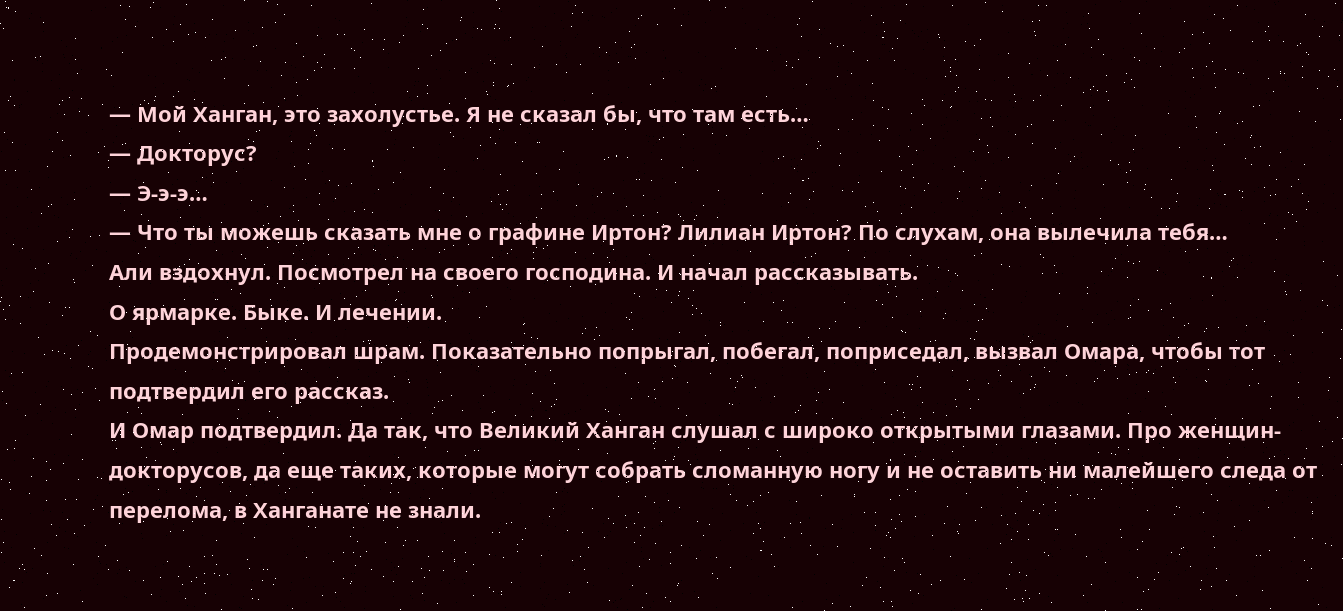— Мой Ханган, это захолустье. Я не сказал бы, что там есть…
— Докторус?
— Э-э-э…
— Что ты можешь сказать мне о графине Иртон? Лилиан Иртон? По слухам, она вылечила тебя…
Али вздохнул. Посмотрел на своего господина. И начал рассказывать.
О ярмарке. Быке. И лечении.
Продемонстрировал шрам. Показательно попрыгал, побегал, поприседал, вызвал Омара, чтобы тот подтвердил его рассказ.
И Омар подтвердил. Да так, что Великий Ханган слушал с широко открытыми глазами. Про женщин-докторусов, да еще таких, которые могут собрать сломанную ногу и не оставить ни малейшего следа от перелома, в Ханганате не знали.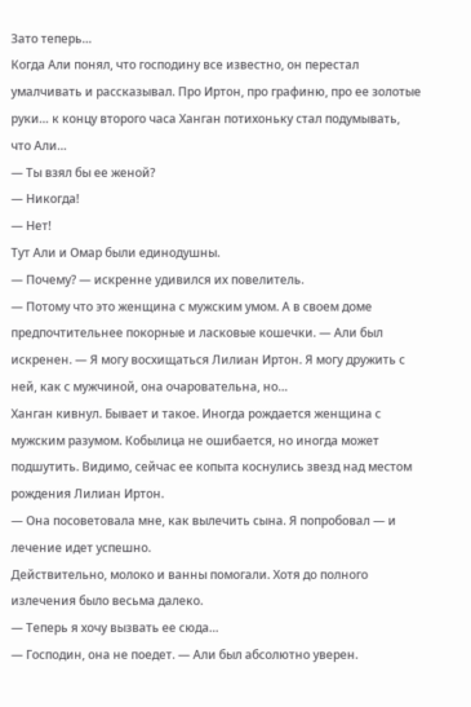Зато теперь…
Когда Али понял, что господину все известно, он перестал умалчивать и рассказывал. Про Иртон, про графиню, про ее золотые руки… к концу второго часа Ханган потихоньку стал подумывать, что Али…
— Ты взял бы ее женой?
— Никогда!
— Нет!
Тут Али и Омар были единодушны.
— Почему? — искренне удивился их повелитель.
— Потому что это женщина с мужским умом. А в своем доме предпочтительнее покорные и ласковые кошечки. — Али был искренен. — Я могу восхищаться Лилиан Иртон. Я могу дружить с ней, как с мужчиной, она очаровательна, но…
Ханган кивнул. Бывает и такое. Иногда рождается женщина с мужским разумом. Кобылица не ошибается, но иногда может подшутить. Видимо, сейчас ее копыта коснулись звезд над местом рождения Лилиан Иртон.
— Она посоветовала мне, как вылечить сына. Я попробовал — и лечение идет успешно.
Действительно, молоко и ванны помогали. Хотя до полного излечения было весьма далеко.
— Теперь я хочу вызвать ее сюда…
— Господин, она не поедет. — Али был абсолютно уверен.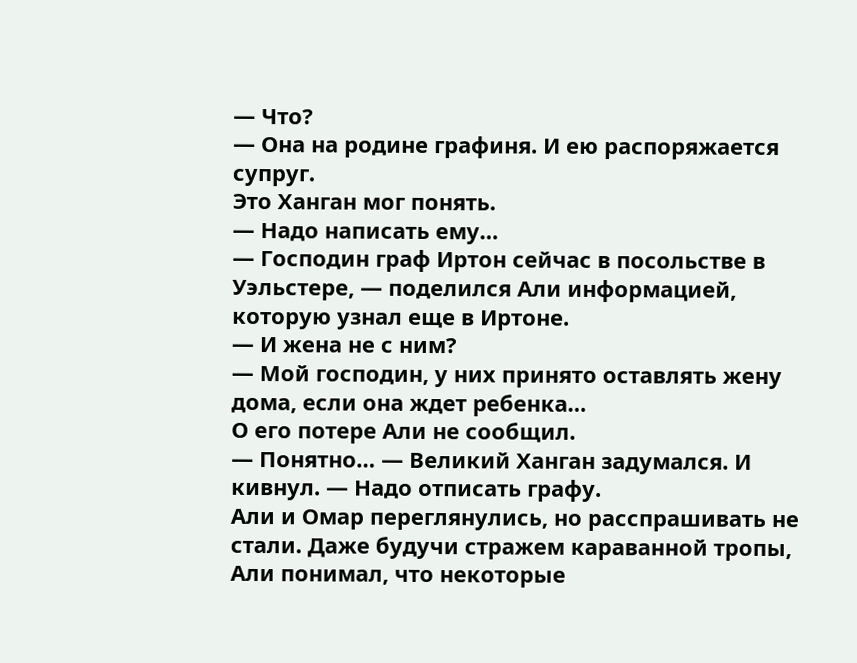— Что?
— Она на родине графиня. И ею распоряжается супруг.
Это Ханган мог понять.
— Надо написать ему…
— Господин граф Иртон сейчас в посольстве в Уэльстере, — поделился Али информацией, которую узнал еще в Иртоне.
— И жена не с ним?
— Мой господин, у них принято оставлять жену дома, если она ждет ребенка…
О его потере Али не сообщил.
— Понятно… — Великий Ханган задумался. И кивнул. — Надо отписать графу.
Али и Омар переглянулись, но расспрашивать не стали. Даже будучи стражем караванной тропы, Али понимал, что некоторые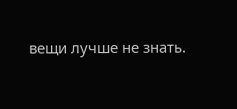вещи лучше не знать.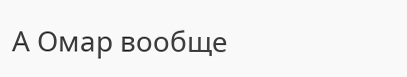А Омар вообще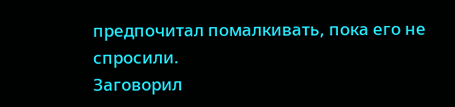предпочитал помалкивать, пока его не спросили.
Заговорил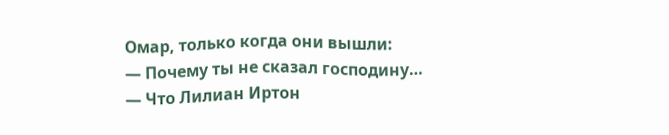Омар, только когда они вышли:
— Почему ты не сказал господину…
— Что Лилиан Иртон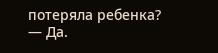потеряла ребенка?
— Да.